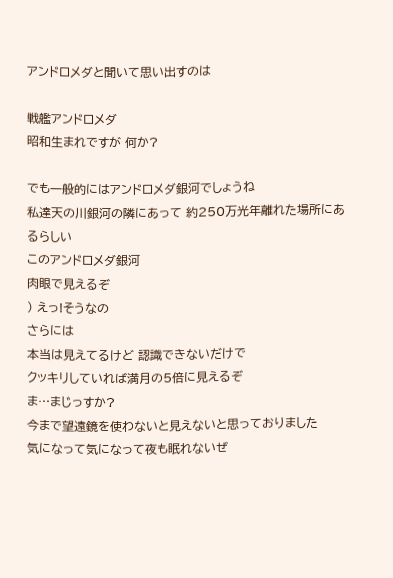アンドロメダと聞いて思い出すのは

戦艦アンドロメダ
昭和生まれですが 何か?

でも一般的にはアンドロメダ銀河でしょうね
私達天の川銀河の隣にあって 約250万光年離れた場所にあるらしい
このアンドロメダ銀河
肉眼で見えるぞ
) えっ!そうなの
さらには
本当は見えてるけど 認識できないだけで
クッキリしていれば満月の5倍に見えるぞ
ま…まじっすか?
今まで望遠鏡を使わないと見えないと思っておりました
気になって気になって夜も眠れないぜ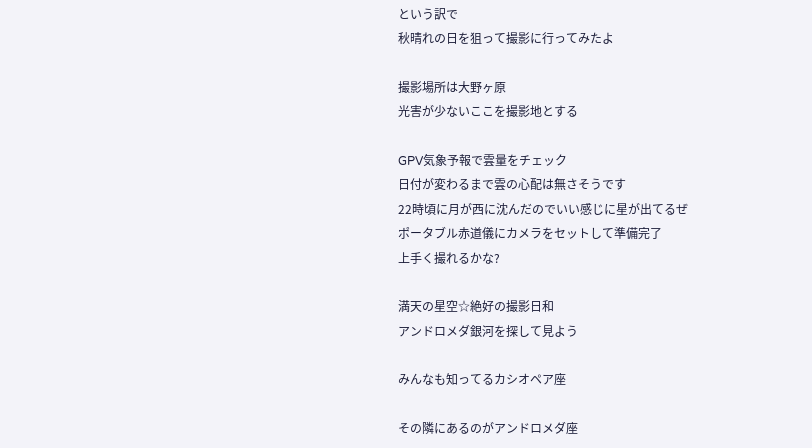という訳で
秋晴れの日を狙って撮影に行ってみたよ

撮影場所は大野ヶ原
光害が少ないここを撮影地とする

GPV気象予報で雲量をチェック
日付が変わるまで雲の心配は無さそうです
22時頃に月が西に沈んだのでいい感じに星が出てるぜ
ポータブル赤道儀にカメラをセットして準備完了
上手く撮れるかな?

満天の星空☆絶好の撮影日和
アンドロメダ銀河を探して見よう

みんなも知ってるカシオペア座

その隣にあるのがアンドロメダ座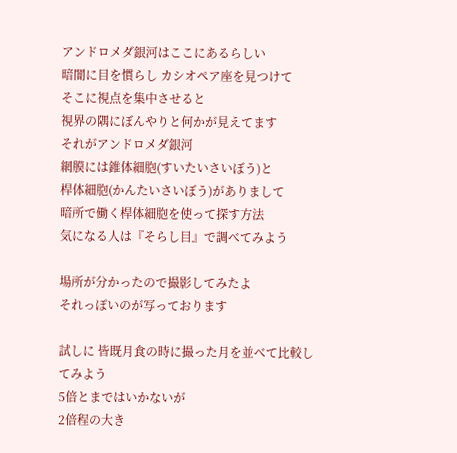アンドロメダ銀河はここにあるらしい
暗闇に目を慣らし カシオペア座を見つけて
そこに視点を集中させると
視界の隅にぼんやりと何かが見えてます
それがアンドロメダ銀河
網膜には錐体細胞(すいたいさいぼう)と
桿体細胞(かんたいさいぼう)がありまして
暗所で働く桿体細胞を使って探す方法
気になる人は『そらし目』で調べてみよう

場所が分かったので撮影してみたよ
それっぽいのが写っております

試しに 皆既月食の時に撮った月を並べて比較してみよう
5倍とまではいかないが
2倍程の大き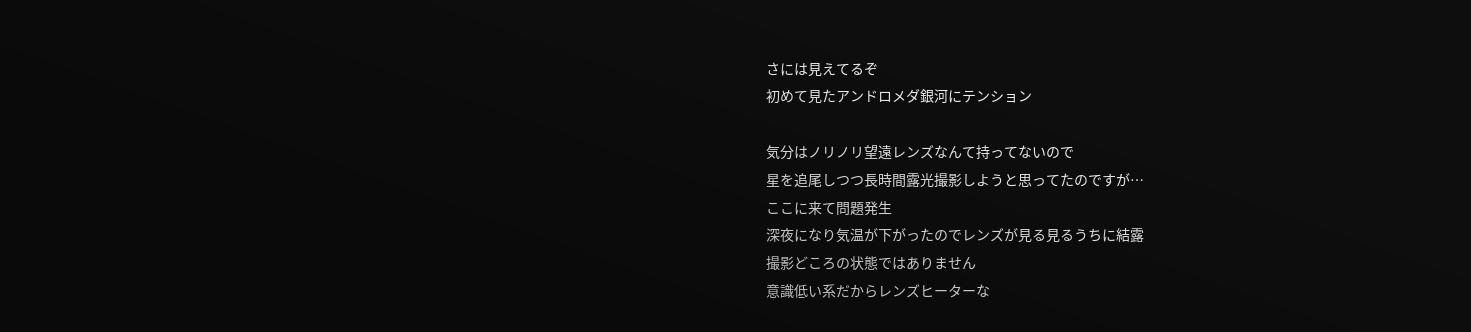さには見えてるぞ
初めて見たアンドロメダ銀河にテンション

気分はノリノリ望遠レンズなんて持ってないので
星を追尾しつつ長時間露光撮影しようと思ってたのですが…
ここに来て問題発生
深夜になり気温が下がったのでレンズが見る見るうちに結露
撮影どころの状態ではありません
意識低い系だからレンズヒーターな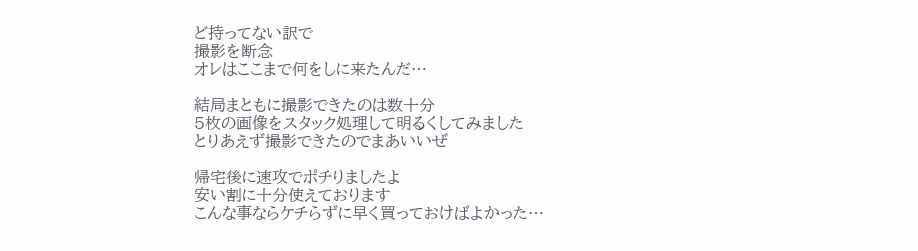ど持ってない訳で
撮影を断念
オレはここまで何をしに来たんだ…

結局まともに撮影できたのは数十分
5枚の画像をスタック処理して明るくしてみました
とりあえず撮影できたのでまあいいぜ

帰宅後に速攻でポチりましたよ
安い割に十分使えております
こんな事ならケチらずに早く買っておけばよかった…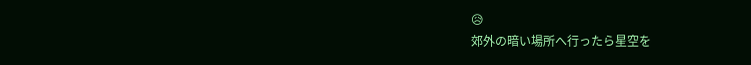😥
郊外の暗い場所へ行ったら星空を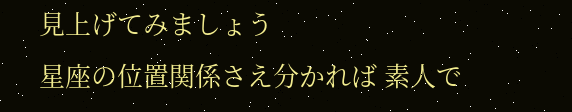見上げてみましょう
星座の位置関係さえ分かれば 素人で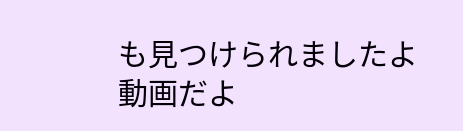も見つけられましたよ
動画だよ